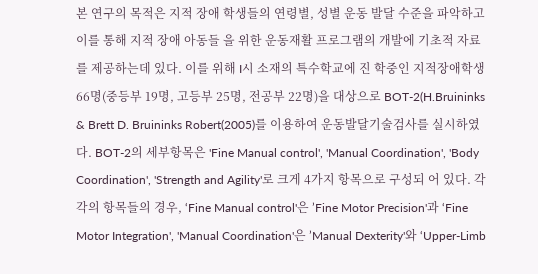본 연구의 목적은 지적 장애 학생들의 연령별, 성별 운동 발달 수준을 파악하고 이를 통해 지적 장애 아동들 을 위한 운동재활 프로그램의 개발에 기초적 자료를 제공하는데 있다. 이를 위해 I시 소재의 특수학교에 진 학중인 지적장애학생 66명(중등부 19명, 고등부 25명, 전공부 22명)을 대상으로 BOT-2(H.Bruininks & Brett D. Bruininks Robert(2005)를 이용하여 운동발달기술검사를 실시하였다. BOT-2의 세부항목은 'Fine Manual control', 'Manual Coordination', 'Body Coordination', 'Strength and Agility'로 크게 4가지 항목으로 구성되 어 있다. 각각의 항목들의 경우, ‘Fine Manual control'은 ’Fine Motor Precision'과 ‘Fine Motor Integration', 'Manual Coordination'은 ’Manual Dexterity'와 ‘Upper-Limb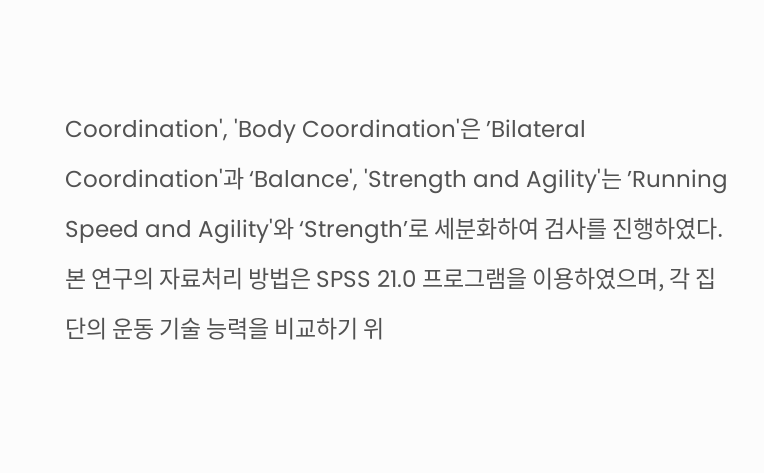Coordination', 'Body Coordination'은 ’Bilateral Coordination'과 ‘Balance', 'Strength and Agility'는 ’Running Speed and Agility'와 ‘Strength’로 세분화하여 검사를 진행하였다. 본 연구의 자료처리 방법은 SPSS 21.0 프로그램을 이용하였으며, 각 집단의 운동 기술 능력을 비교하기 위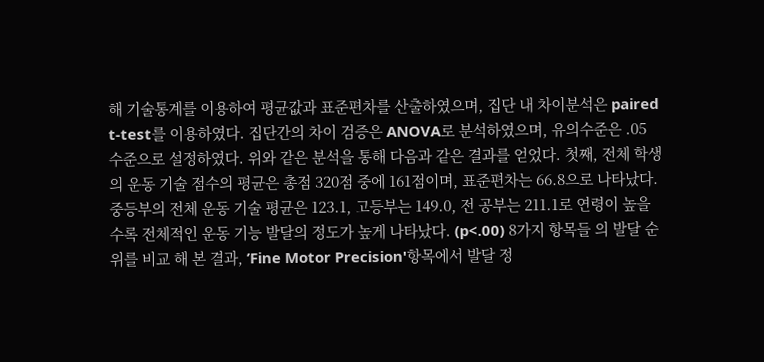해 기술통계를 이용하여 평균값과 표준편차를 산출하였으며, 집단 내 차이분석은 paired t-test를 이용하였다. 집단간의 차이 검증은 ANOVA로 분석하였으며, 유의수준은 .05 수준으로 설정하였다. 위와 같은 분석을 통해 다음과 같은 결과를 얻었다. 첫째, 전체 학생의 운동 기술 점수의 평균은 총점 320점 중에 161점이며, 표준편차는 66.8으로 나타났다. 중등부의 전체 운동 기술 평균은 123.1, 고등부는 149.0, 전 공부는 211.1로 연령이 높을 수록 전체적인 운동 기능 발달의 정도가 높게 나타났다. (p<.00) 8가지 항목들 의 발달 순위를 비교 해 본 결과, ’Fine Motor Precision'항목에서 발달 정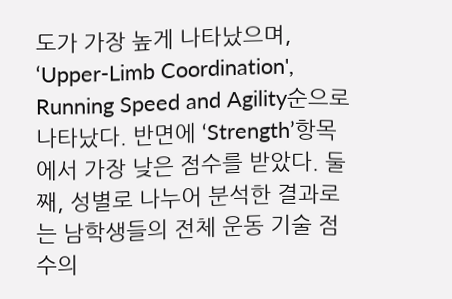도가 가장 높게 나타났으며, ‘Upper-Limb Coordination', Running Speed and Agility순으로 나타났다. 반면에 ‘Strength’항목에서 가장 낮은 점수를 받았다. 둘째, 성별로 나누어 분석한 결과로는 남학생들의 전체 운동 기술 점수의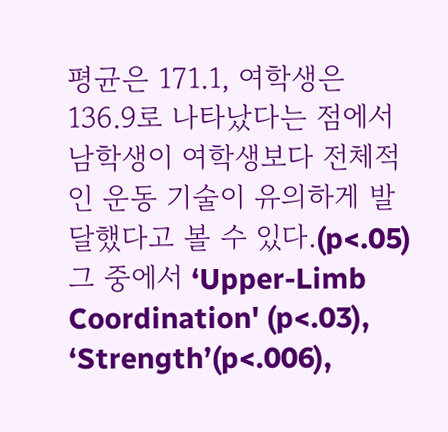평균은 171.1, 여학생은 136.9로 나타났다는 점에서 남학생이 여학생보다 전체적인 운동 기술이 유의하게 발달했다고 볼 수 있다.(p<.05) 그 중에서 ‘Upper-Limb Coordination' (p<.03), ‘Strength’(p<.006),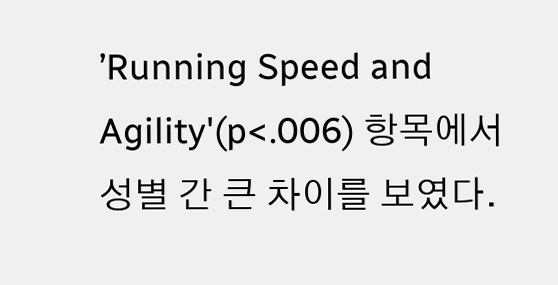’Running Speed and Agility'(p<.006) 항목에서 성별 간 큰 차이를 보였다.